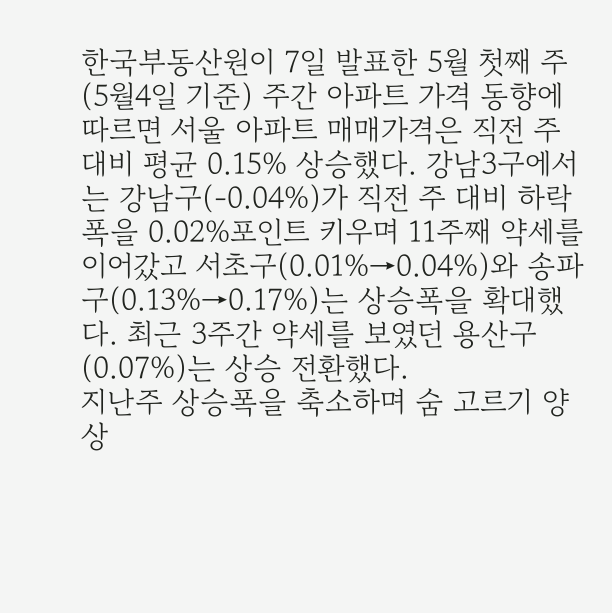한국부동산원이 7일 발표한 5월 첫째 주(5월4일 기준) 주간 아파트 가격 동향에 따르면 서울 아파트 매매가격은 직전 주 대비 평균 0.15% 상승했다. 강남3구에서는 강남구(-0.04%)가 직전 주 대비 하락폭을 0.02%포인트 키우며 11주째 약세를 이어갔고 서초구(0.01%→0.04%)와 송파구(0.13%→0.17%)는 상승폭을 확대했다. 최근 3주간 약세를 보였던 용산구(0.07%)는 상승 전환했다.
지난주 상승폭을 축소하며 숨 고르기 양상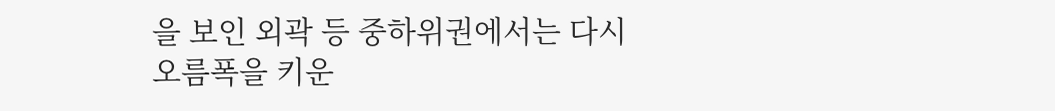을 보인 외곽 등 중하위권에서는 다시 오름폭을 키운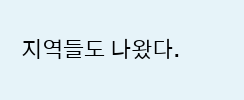지역들도 나왔다.